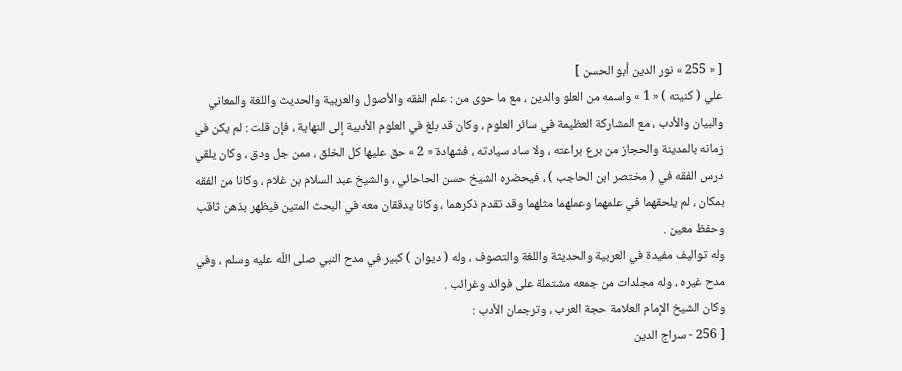[ « 255 » نور الدين أبو الحسن ]
علي ( كنيته ) « 1 » واسمه من العلو والدين ، مع ما حوى من : علم الفقه والأصول والعربية والحديث واللغة والمعاني والبيان والأدب ، مع المشاركة العظيمة في سائر العلوم ، وكان قد بلغ في العلوم الأدبية إلى النهاية ، فإن قلت : لم يكن في زمانه بالمدينة والحجاز من برع براعته ، ولا ساد سيادته ، فشهادة « 2 » حق عليها كل الخلق ، ممن جل ودق ، وكان يلقي درس الفقه في ( مختصر ابن الحاجب ) ، فيحضره الشيخ حسن الحاحائي ، والشيخ عبد السلام بن غلام ، وكانا من الفقه بمكان ، لم يلحقهما في علمهما وعملهما مثلهما وقد تقدم ذكرهما ، وكانا يدققان معه في البحث المتين فيظهر بذهن ثاقب وحفظ معين .
وله تواليف مفيدة في العربية والحديثة واللغة والتصوف ، وله ( ديوان ) كبير في مدح النبي صلى اللّه عليه وسلم ، وفي مدح غيره ، وله مجلدات من جمعه مشتملة على فوائد وغرائب .
وكان الشيخ الإمام العلامة حجة العرب ، وترجمان الأدب :
[ 256 - سراج الدين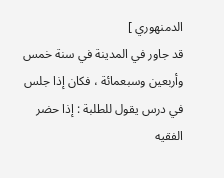الدمنهوري ]
قد جاور في المدينة في سنة خمس وأربعين وسبعمائة ، فكان إذا جلس في درس يقول للطلبة : إذا حضر الفقيه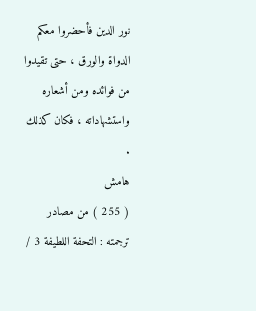نور الدين فأحضروا معكم الدواة والورق ، حتى تقيدوا من فوائده ومن أشعاره واستشهاداته ، فكان كذلك .
هامش
( 255 ) من مصادر ترجمته : التحفة اللطيفة 3 /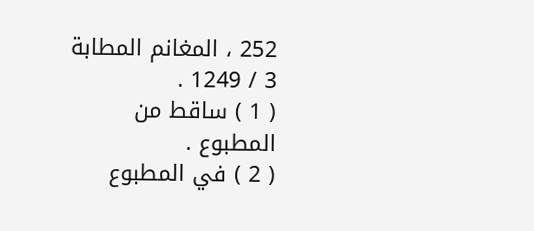252 ، المغانم المطابة 3 / 1249 .
( 1 ) ساقط من المطبوع .
( 2 ) في المطبوع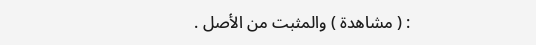: ( مشاهدة ) والمثبت من الأصل .